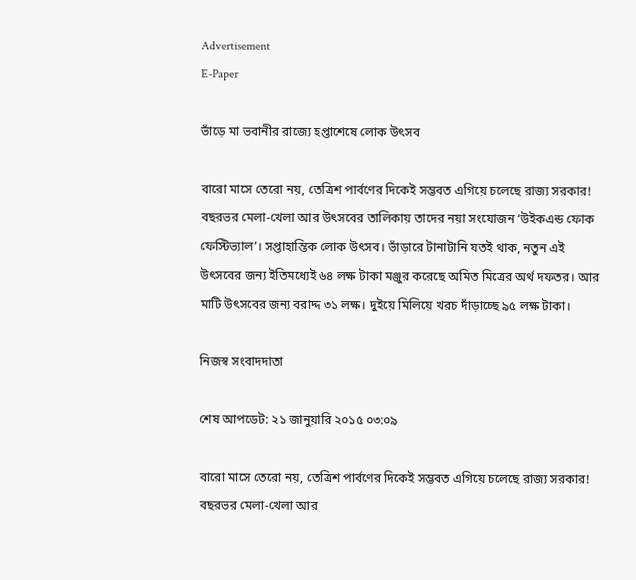Advertisement
E-Paper

ভাঁড়ে মা ভবানীর রাজ্যে হপ্তাশেষে লোক উৎসব

বারো মাসে তেরো নয়, তেত্রিশ পার্বণের দিকেই সম্ভবত এগিয়ে চলেছে রাজ্য সরকার! বছরভর মেলা-খেলা আর উৎসবের তালিকায় তাদের নয়া সংযোজন ‘উইকএন্ড ফোক ফেস্টিভ্যাল’। সপ্তাহান্তিক লোক উৎসব। ভাঁড়ারে টানাটানি যতই থাক, নতুন এই উৎসবের জন্য ইতিমধ্যেই ৬৪ লক্ষ টাকা মঞ্জুর করেছে অমিত মিত্রের অর্থ দফতর। আর মাটি উৎসবের জন্য বরাদ্দ ৩১ লক্ষ। দুইয়ে মিলিয়ে খরচ দাঁড়াচ্ছে ৯৫ লক্ষ টাকা।

নিজস্ব সংবাদদাতা

শেষ আপডেট: ২১ জানুয়ারি ২০১৫ ০৩:০৯

বারো মাসে তেরো নয়, তেত্রিশ পার্বণের দিকেই সম্ভবত এগিয়ে চলেছে রাজ্য সরকার! বছরভর মেলা-খেলা আর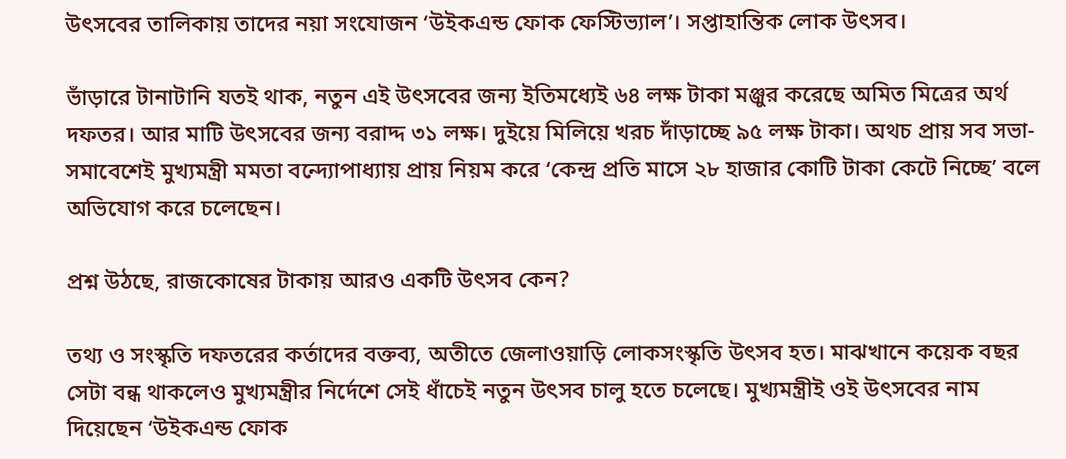উৎসবের তালিকায় তাদের নয়া সংযোজন ‘উইকএন্ড ফোক ফেস্টিভ্যাল’। সপ্তাহান্তিক লোক উৎসব।

ভাঁড়ারে টানাটানি যতই থাক, নতুন এই উৎসবের জন্য ইতিমধ্যেই ৬৪ লক্ষ টাকা মঞ্জুর করেছে অমিত মিত্রের অর্থ দফতর। আর মাটি উৎসবের জন্য বরাদ্দ ৩১ লক্ষ। দুইয়ে মিলিয়ে খরচ দাঁড়াচ্ছে ৯৫ লক্ষ টাকা। অথচ প্রায় সব সভা-সমাবেশেই মুখ্যমন্ত্রী মমতা বন্দ্যোপাধ্যায় প্রায় নিয়ম করে ‘কেন্দ্র প্রতি মাসে ২৮ হাজার কোটি টাকা কেটে নিচ্ছে’ বলে অভিযোগ করে চলেছেন।

প্রশ্ন উঠছে, রাজকোষের টাকায় আরও একটি উৎসব কেন?

তথ্য ও সংস্কৃতি দফতরের কর্তাদের বক্তব্য, অতীতে জেলাওয়াড়ি লোকসংস্কৃতি উৎসব হত। মাঝখানে কয়েক বছর সেটা বন্ধ থাকলেও মুখ্যমন্ত্রীর নির্দেশে সেই ধাঁচেই নতুন উৎসব চালু হতে চলেছে। মুখ্যমন্ত্রীই ওই উৎসবের নাম দিয়েছেন ‘উইকএন্ড ফোক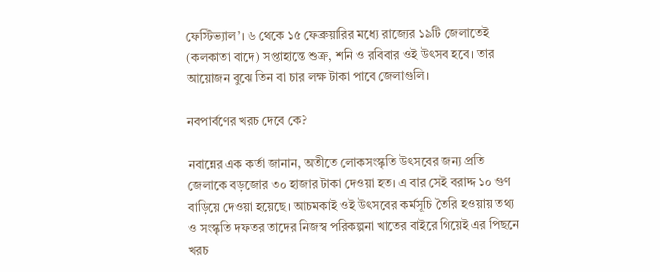ফেস্টিভ্যাল’। ৬ থেকে ১৫ ফেব্রুয়ারির মধ্যে রাজ্যের ১৯টি জেলাতেই (কলকাতা বাদে) সপ্তাহান্তে শুক্র, শনি ও রবিবার ওই উৎসব হবে। তার আয়োজন বুঝে তিন বা চার লক্ষ টাকা পাবে জেলাগুলি।

নবপার্বণের খরচ দেবে কে?

নবান্নের এক কর্তা জানান, অতীতে লোকসংস্কৃতি উৎসবের জন্য প্রতি জেলাকে বড়জোর ৩০ হাজার টাকা দেওয়া হত। এ বার সেই বরাদ্দ ১০ গুণ বাড়িয়ে দেওয়া হয়েছে। আচমকাই ওই উৎসবের কর্মসূচি তৈরি হওয়ায় তথ্য ও সংস্কৃতি দফতর তাদের নিজস্ব পরিকল্পনা খাতের বাইরে গিয়েই এর পিছনে খরচ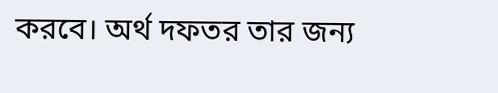করবে। অর্থ দফতর তার জন্য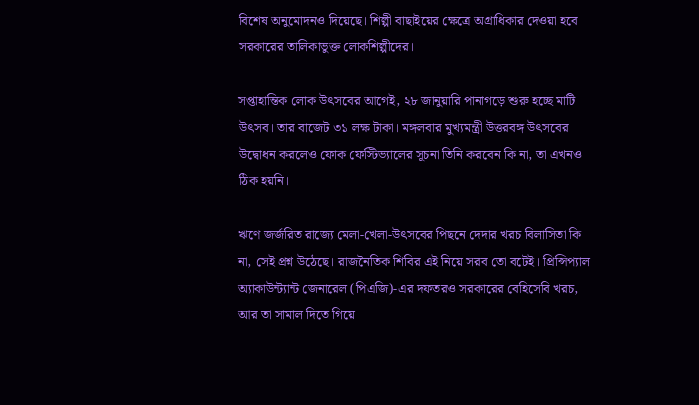বিশেষ অনুমোদনও দিয়েছে। শিল্পী বাছাইয়ের ক্ষেত্রে অগ্রাধিকার দেওয়া হবে সরকারের তালিকাভুক্ত লোকশিল্পীদের।

সপ্তাহান্তিক লোক উৎসবের আগেই, ২৮ জানুয়ারি পানাগড়ে শুরু হচ্ছে মাটি উৎসব। তার বাজেট ৩১ লক্ষ টাকা। মঙ্গলবার মুখ্যমন্ত্রী উত্তরবঙ্গ উৎসবের উদ্বোধন করলেও ফোক ফেস্টিভ্যালের সূচনা তিনি করবেন কি না, তা এখনও ঠিক হয়নি।

ঋণে জর্জরিত রাজ্যে মেলা-খেলা-উৎসবের পিছনে দেদার খরচ বিলাসিতা কি না, সেই প্রশ্ন উঠেছে। রাজনৈতিক শিবির এই নিয়ে সরব তো বটেই। প্রিন্সিপ্যাল অ্যাকাউন্ট্যান্ট জেনারেল (পিএজি)-এর দফতরও সরকারের বেহিসেবি খরচ, আর তা সামাল দিতে গিয়ে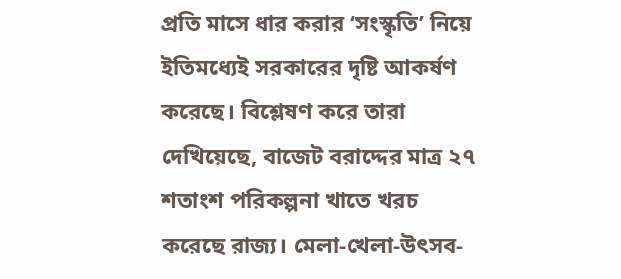প্রতি মাসে ধার করার ‘সংস্কৃতি’ নিয়ে ইতিমধ্যেই সরকারের দৃষ্টি আকর্ষণ করেছে। বিশ্লেষণ করে তারা দেখিয়েছে, বাজেট বরাদ্দের মাত্র ২৭ শতাংশ পরিকল্পনা খাতে খরচ করেছে রাজ্য। মেলা-খেলা-উৎসব-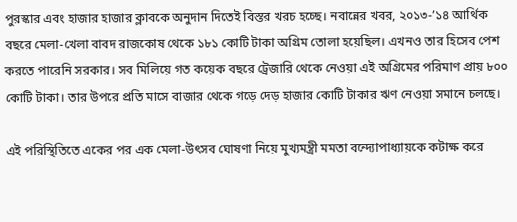পুরস্কার এবং হাজার হাজার ক্লাবকে অনুদান দিতেই বিস্তর খরচ হচ্ছে। নবান্নের খবর, ২০১৩-’১৪ আর্থিক বছরে মেলা-খেলা বাবদ রাজকোষ থেকে ১৮১ কোটি টাকা অগ্রিম তোলা হয়েছিল। এখনও তার হিসেব পেশ করতে পারেনি সরকার। সব মিলিয়ে গত কয়েক বছরে ট্রেজারি থেকে নেওয়া এই অগ্রিমের পরিমাণ প্রায় ৮০০ কোটি টাকা। তার উপরে প্রতি মাসে বাজার থেকে গড়ে দেড় হাজার কোটি টাকার ঋণ নেওয়া সমানে চলছে।

এই পরিস্থিতিতে একের পর এক মেলা-উৎসব ঘোষণা নিয়ে মুখ্যমন্ত্রী মমতা বন্দ্যোপাধ্যায়কে কটাক্ষ করে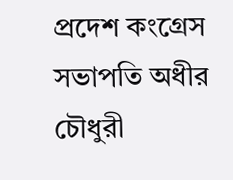প্রদেশ কংগ্রেস সভাপতি অধীর চৌধুরী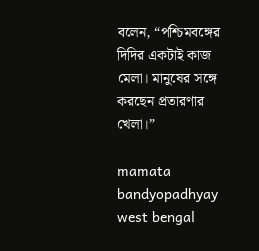বলেন, “পশ্চিমবঙ্গের দিদির একটাই কাজ মেলা। মানুষের সঙ্গে করছেন প্রতারণার খেলা।”

mamata bandyopadhyay west bengal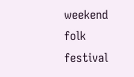weekend folk festival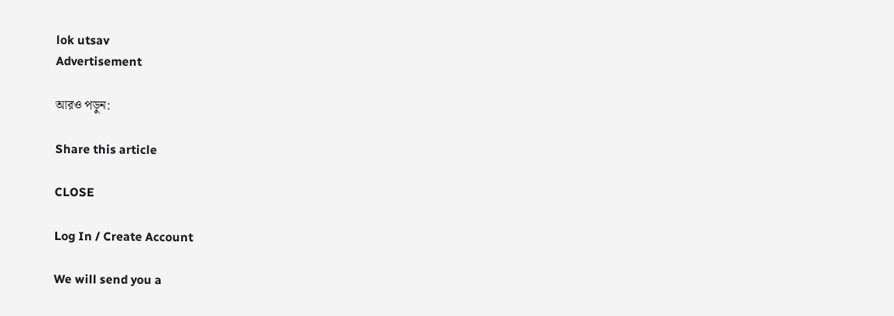lok utsav
Advertisement

আরও পড়ুন:

Share this article

CLOSE

Log In / Create Account

We will send you a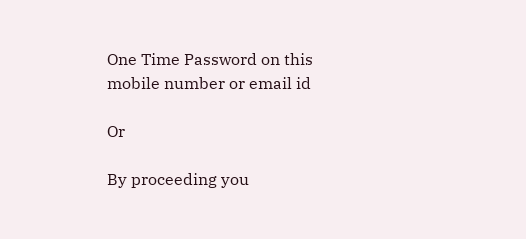One Time Password on this mobile number or email id

Or

By proceeding you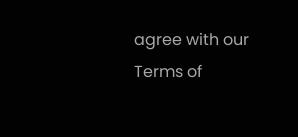agree with our Terms of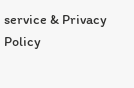service & Privacy Policy